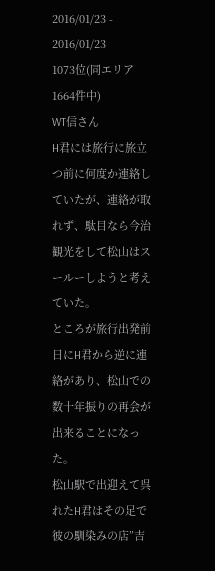2016/01/23 - 2016/01/23
1073位(同エリア1664件中)
WT信さん
H君には旅行に旅立つ前に何度か連絡していたが、連絡が取れず、駄目なら今治観光をして松山はスールーしようと考えていた。
ところが旅行出発前日にH君から逆に連絡があり、松山での数十年振りの再会が出来ることになった。
松山駅で出迎えて呉れたH君はその足で彼の馴染みの店”吉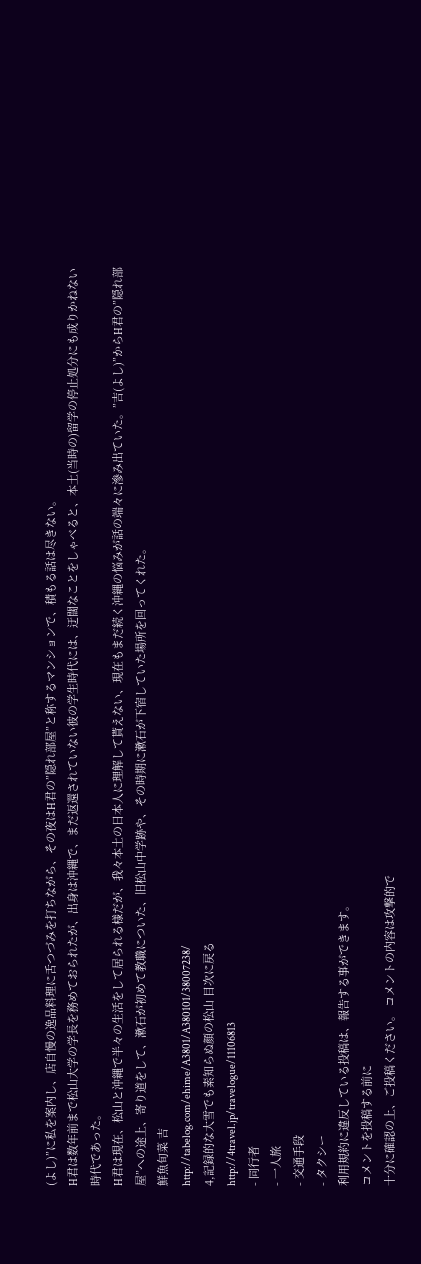(よし)”に私を案内し、店自慢の逸品料理に舌つづみを打ちながら、その夜はH君の”隠れ部屋”と称するマンションで、積もる話は尽きない。
H君は数年前まで松山大学の学長を務めておられたが、出身は沖縄で、まだ返還されていない彼の学生時代には、迂闊なことをしゃべると、本土(当時の)留学の停止処分にも成りかねない時代であった。
H君は現在、松山と沖縄で半々の生活をして居られる様だが、我々本土の日本人に理解して貰えない、現在もまだ続く沖縄の悩みが話の端々に滲み出ていた。”吉(よし)”からH君の”隠れ部屋”への途上、寄り道をして、漱石が初めて教職についた、旧松山中学跡や、その時期に漱石が下宿していた場所を回ってくれた。
鮮魚旬菜 吉
http://tabelog.com/ehime/A3801/A380101/38007238/
4,記録的な大雪でも素知らぬ顔の松山 目次に戻る
http://4travel.jp/travelogue/11106813
- 同行者
- 一人旅
- 交通手段
- タクシー
利用規約に違反している投稿は、報告する事ができます。
コメントを投稿する前に
十分に確認の上、ご投稿ください。 コメントの内容は攻撃的で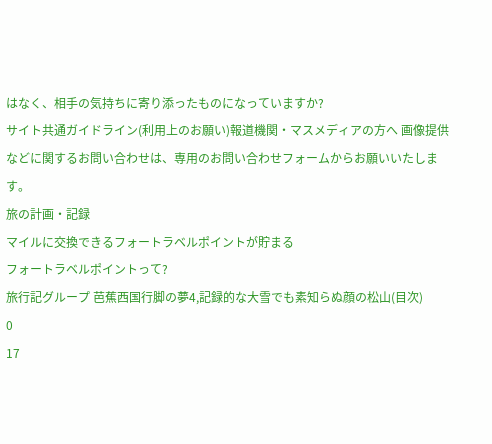はなく、相手の気持ちに寄り添ったものになっていますか?
サイト共通ガイドライン(利用上のお願い)報道機関・マスメディアの方へ 画像提供などに関するお問い合わせは、専用のお問い合わせフォームからお願いいたします。
旅の計画・記録
マイルに交換できるフォートラベルポイントが貯まる
フォートラベルポイントって?
旅行記グループ 芭蕉西国行脚の夢4,記録的な大雪でも素知らぬ顔の松山(目次)
0
17